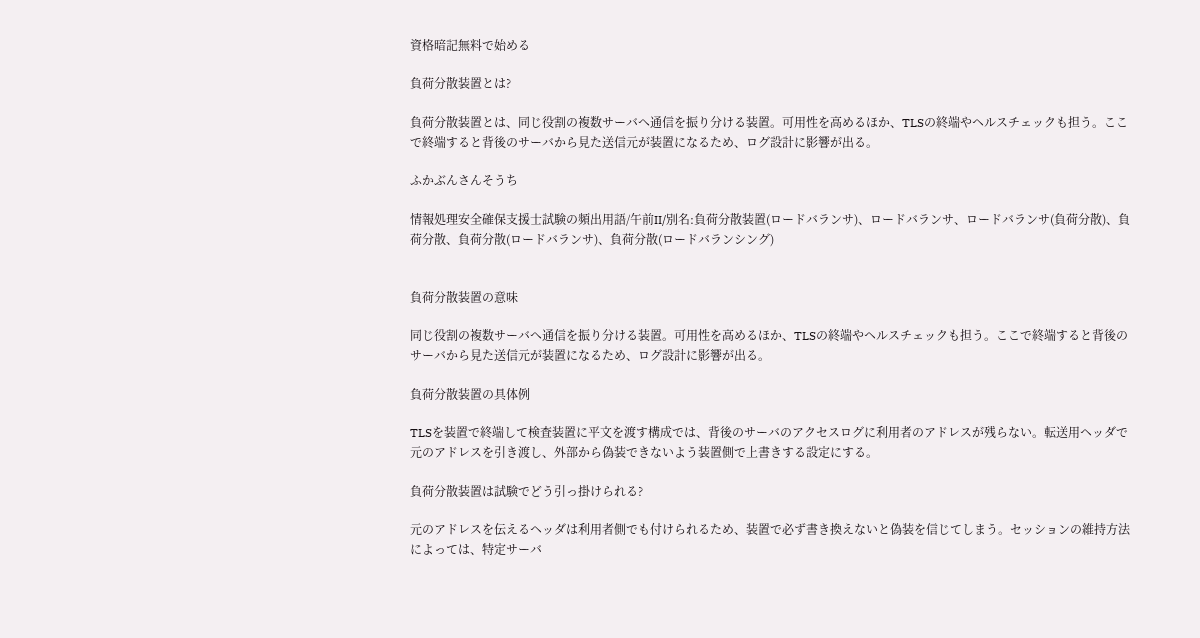資格暗記無料で始める

負荷分散装置とは?

負荷分散装置とは、同じ役割の複数サーバへ通信を振り分ける装置。可用性を高めるほか、TLSの終端やヘルスチェックも担う。ここで終端すると背後のサーバから見た送信元が装置になるため、ログ設計に影響が出る。

ふかぶんさんそうち

情報処理安全確保支援士試験の頻出用語/午前II/別名:負荷分散装置(ロードバランサ)、ロードバランサ、ロードバランサ(負荷分散)、負荷分散、負荷分散(ロードバランサ)、負荷分散(ロードバランシング)


負荷分散装置の意味

同じ役割の複数サーバへ通信を振り分ける装置。可用性を高めるほか、TLSの終端やヘルスチェックも担う。ここで終端すると背後のサーバから見た送信元が装置になるため、ログ設計に影響が出る。

負荷分散装置の具体例

TLSを装置で終端して検査装置に平文を渡す構成では、背後のサーバのアクセスログに利用者のアドレスが残らない。転送用ヘッダで元のアドレスを引き渡し、外部から偽装できないよう装置側で上書きする設定にする。

負荷分散装置は試験でどう引っ掛けられる?

元のアドレスを伝えるヘッダは利用者側でも付けられるため、装置で必ず書き換えないと偽装を信じてしまう。セッションの維持方法によっては、特定サーバ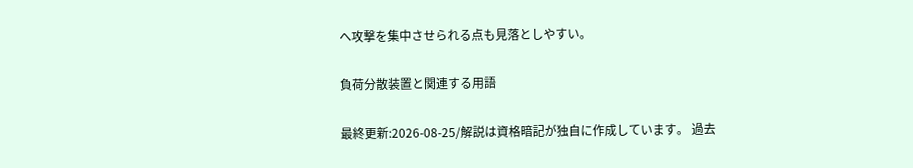へ攻撃を集中させられる点も見落としやすい。

負荷分散装置と関連する用語

最終更新:2026-08-25/解説は資格暗記が独自に作成しています。 過去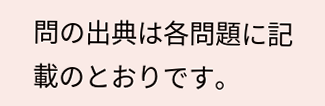問の出典は各問題に記載のとおりです。